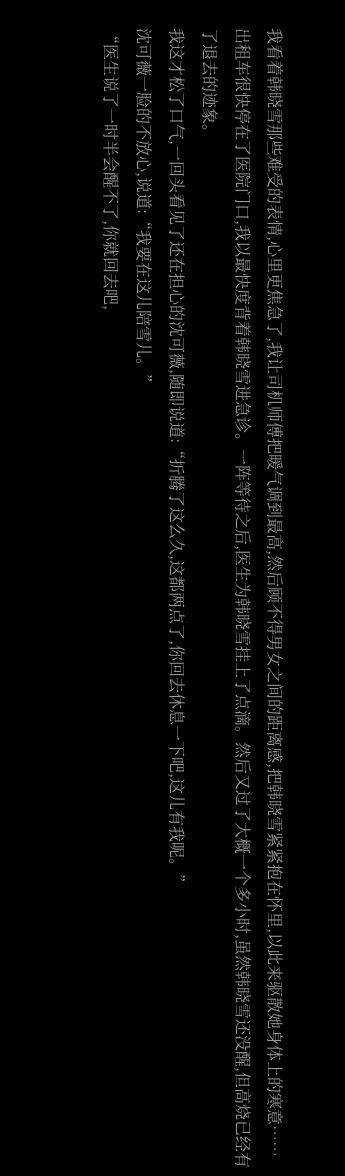我看着韩晓雪那些难受的表情,心里更焦急了,我让司机师傅把暖气调到最高,然后顾不得男女之间的距离感,把韩晓雪紧紧抱在怀里,以此来驱散她身体上的寒意……
出租车很快停在了医院门口,我以最快度背着韩晓雪进急诊。一阵等待之后,医生为韩晓雪挂上了点滴。然后又过了大概一个多小时,虽然韩晓雪还没醒,但高烧已经有了退去的迹象。
我这才松了口气,一回头看见了还在担心的沈可薇,随即说道:“折腾了这么久,这都两点了,你回去休息一下吧,这儿有我呢。”
沈可薇一脸的不放心,说道:“我要在这儿陪雪儿。”
“医生说了一时半会醒不了,你就回去吧,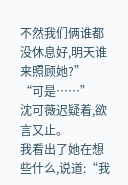不然我们俩谁都没休息好,明天谁来照顾她?”
“可是……”
沈可薇迟疑着,欲言又止。
我看出了她在想些什么,说道:“我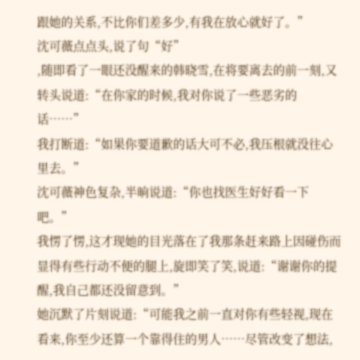跟她的关系,不比你们差多少,有我在放心就好了。”
沈可薇点点头,说了句“好”
,随即看了一眼还没醒来的韩晓雪,在将要离去的前一刻,又转头说道:“在你家的时候,我对你说了一些恶劣的话……”
我打断道:“如果你要道歉的话大可不必,我压根就没往心里去。”
沈可薇神色复杂,半晌说道:“你也找医生好好看一下吧。”
我愣了愣,这才现她的目光落在了我那条赶来路上因碰伤而显得有些行动不便的腿上,旋即笑了笑,说道:“谢谢你的提醒,我自己都还没留意到。”
她沉默了片刻说道:“可能我之前一直对你有些轻视,现在看来,你至少还算一个靠得住的男人……尽管改变了想法,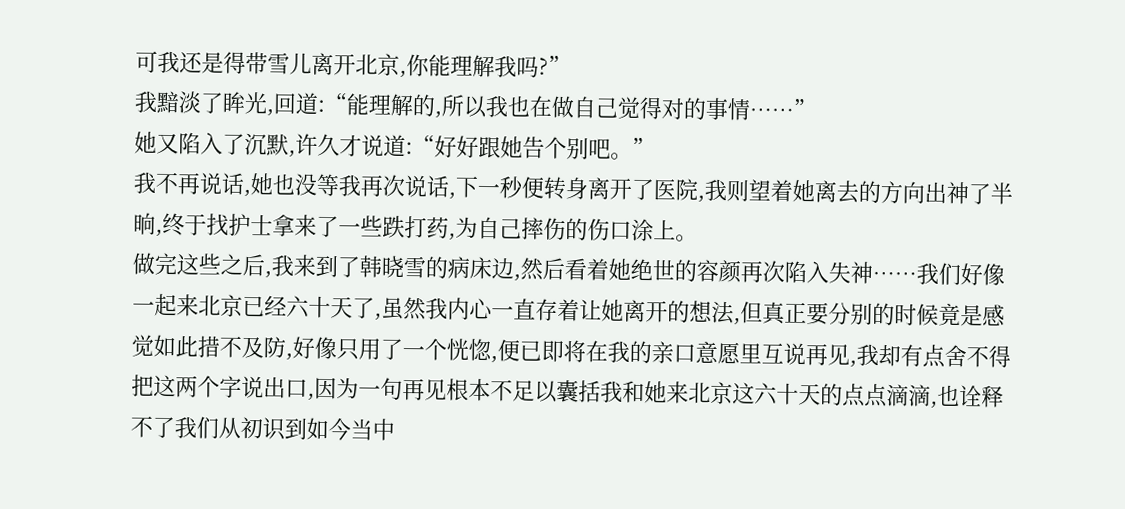可我还是得带雪儿离开北京,你能理解我吗?”
我黯淡了眸光,回道:“能理解的,所以我也在做自己觉得对的事情……”
她又陷入了沉默,许久才说道:“好好跟她告个别吧。”
我不再说话,她也没等我再次说话,下一秒便转身离开了医院,我则望着她离去的方向出神了半晌,终于找护士拿来了一些跌打药,为自己摔伤的伤口涂上。
做完这些之后,我来到了韩晓雪的病床边,然后看着她绝世的容颜再次陷入失神……我们好像一起来北京已经六十天了,虽然我内心一直存着让她离开的想法,但真正要分别的时候竟是感觉如此措不及防,好像只用了一个恍惚,便已即将在我的亲口意愿里互说再见,我却有点舍不得把这两个字说出口,因为一句再见根本不足以囊括我和她来北京这六十天的点点滴滴,也诠释不了我们从初识到如今当中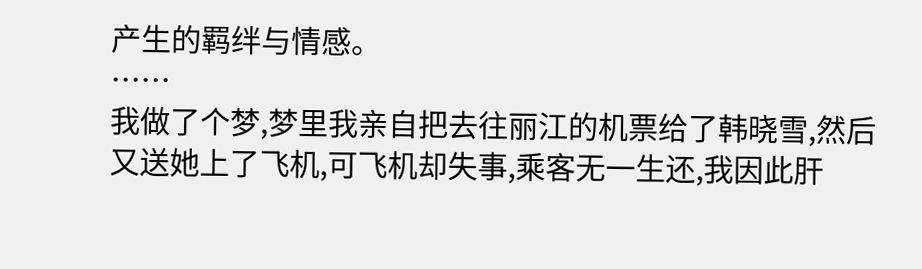产生的羁绊与情感。
……
我做了个梦,梦里我亲自把去往丽江的机票给了韩晓雪,然后又送她上了飞机,可飞机却失事,乘客无一生还,我因此肝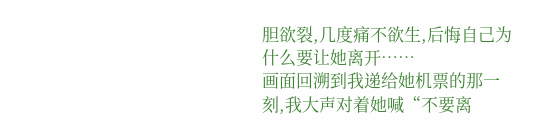胆欲裂,几度痛不欲生,后悔自己为什么要让她离开……
画面回溯到我递给她机票的那一刻,我大声对着她喊“不要离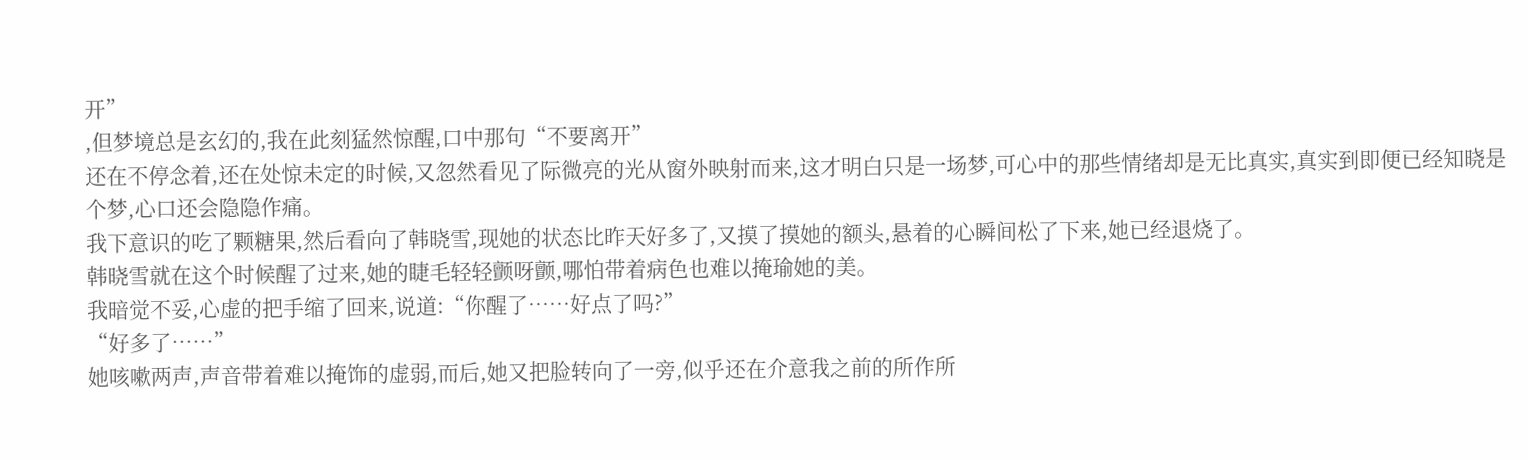开”
,但梦境总是玄幻的,我在此刻猛然惊醒,口中那句“不要离开”
还在不停念着,还在处惊未定的时候,又忽然看见了际微亮的光从窗外映射而来,这才明白只是一场梦,可心中的那些情绪却是无比真实,真实到即便已经知晓是个梦,心口还会隐隐作痛。
我下意识的吃了颗糖果,然后看向了韩晓雪,现她的状态比昨天好多了,又摸了摸她的额头,悬着的心瞬间松了下来,她已经退烧了。
韩晓雪就在这个时候醒了过来,她的睫毛轻轻颤呀颤,哪怕带着病色也难以掩瑜她的美。
我暗觉不妥,心虚的把手缩了回来,说道:“你醒了……好点了吗?”
“好多了……”
她咳嗽两声,声音带着难以掩饰的虚弱,而后,她又把脸转向了一旁,似乎还在介意我之前的所作所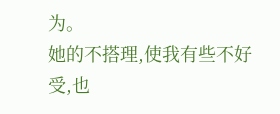为。
她的不搭理,使我有些不好受,也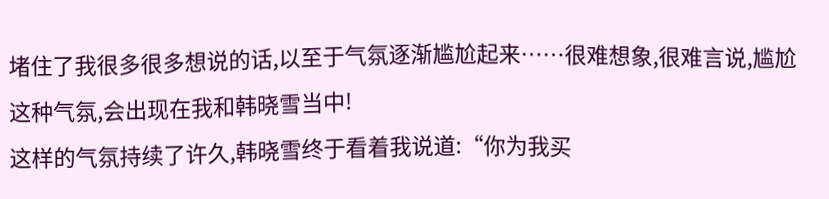堵住了我很多很多想说的话,以至于气氛逐渐尴尬起来……很难想象,很难言说,尴尬这种气氛,会出现在我和韩晓雪当中!
这样的气氛持续了许久,韩晓雪终于看着我说道:“你为我买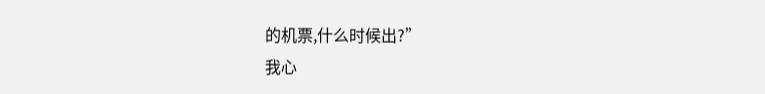的机票,什么时候出?”
我心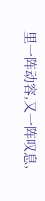里一阵动容,又一阵叹息,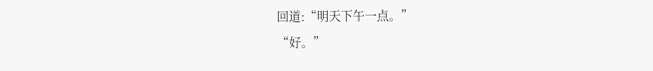回道:“明天下午一点。”
“好。”